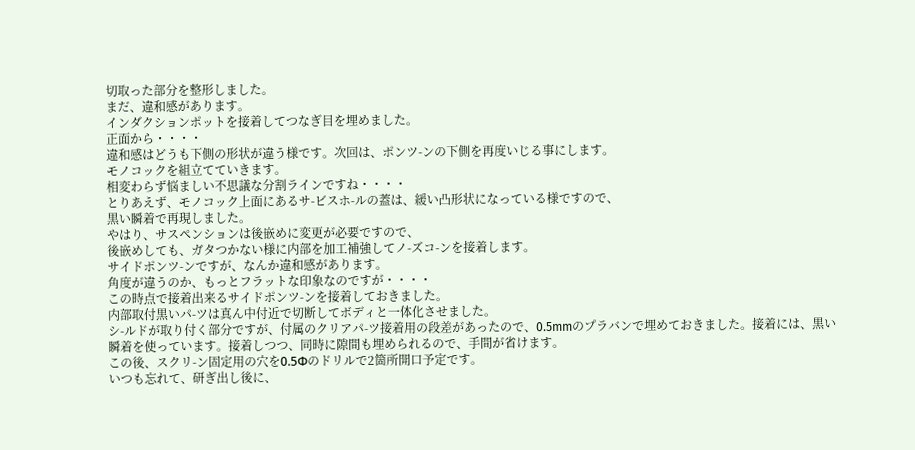切取った部分を整形しました。
まだ、違和感があります。
インダクションポットを接着してつなぎ目を埋めました。
正面から・・・・
違和感はどうも下側の形状が違う様です。次回は、ポンツ-ンの下側を再度いじる事にします。
モノコックを組立てていきます。
相変わらず悩ましい不思議な分割ラインですね・・・・
とりあえず、モノコック上面にあるサ-ビスホ-ルの蓋は、緩い凸形状になっている様ですので、
黒い瞬着で再現しました。
やはり、サスペンションは後嵌めに変更が必要ですので、
後嵌めしても、ガタつかない様に内部を加工補強してノ-ズコ-ンを接着します。
サイドポンツ-ンですが、なんか違和感があります。
角度が違うのか、もっとフラットな印象なのですが・・・・
この時点で接着出来るサイドポンツ-ンを接着しておきました。
内部取付黒いパ-ツは真ん中付近で切断してボディと一体化させました。
シ-ルドが取り付く部分ですが、付属のクリアパ-ツ接着用の段差があったので、0.5mmのプラバンで埋めておきました。接着には、黒い瞬着を使っています。接着しつつ、同時に隙間も埋められるので、手間が省けます。
この後、スクリ-ン固定用の穴を0.5Φのドリルで2箇所開口予定です。
いつも忘れて、研ぎ出し後に、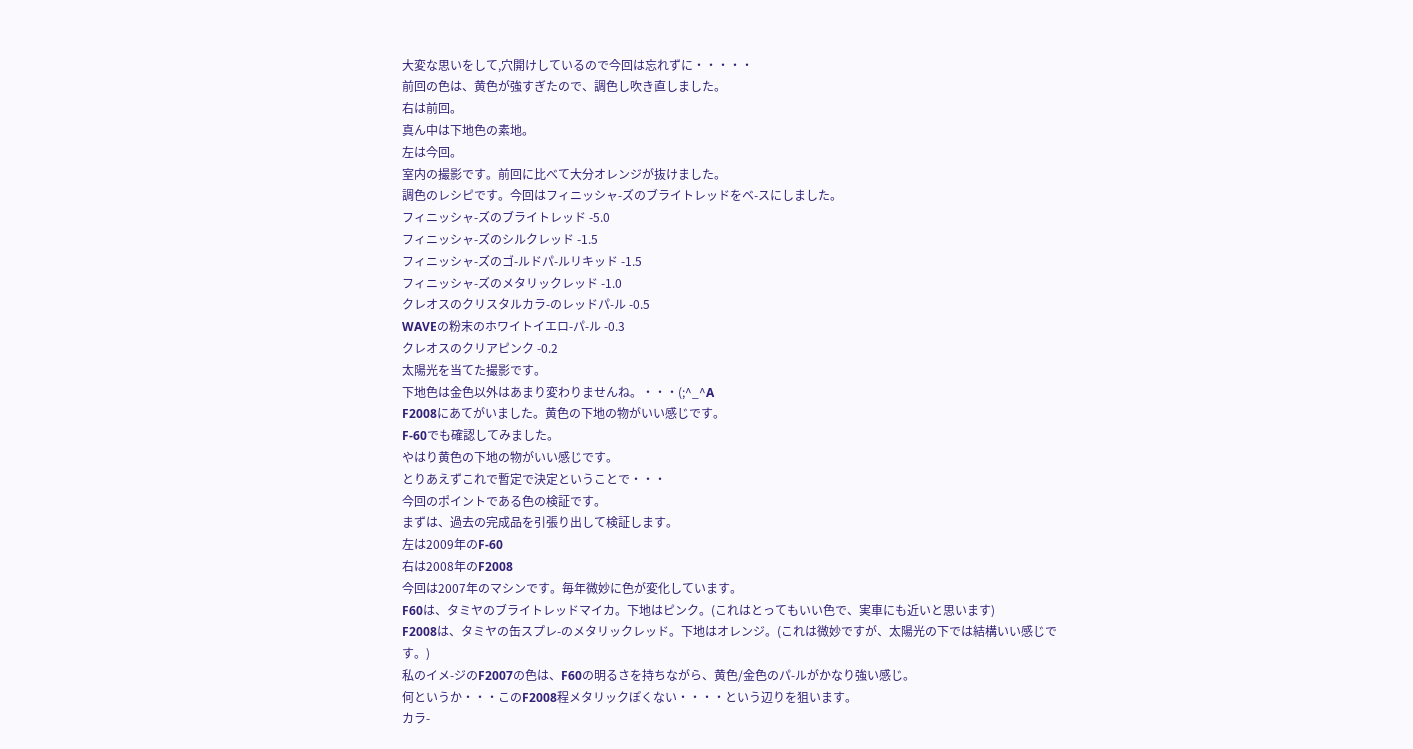大変な思いをして,穴開けしているので今回は忘れずに・・・・・
前回の色は、黄色が強すぎたので、調色し吹き直しました。
右は前回。
真ん中は下地色の素地。
左は今回。
室内の撮影です。前回に比べて大分オレンジが抜けました。
調色のレシピです。今回はフィニッシャ-ズのブライトレッドをベ-スにしました。
フィニッシャ-ズのブライトレッド -5.0
フィニッシャ-ズのシルクレッド -1.5
フィニッシャ-ズのゴ-ルドパ-ルリキッド -1.5
フィニッシャ-ズのメタリックレッド -1.0
クレオスのクリスタルカラ-のレッドパ-ル -0.5
WAVEの粉末のホワイトイエロ-パ-ル -0.3
クレオスのクリアピンク -0.2
太陽光を当てた撮影です。
下地色は金色以外はあまり変わりませんね。・・・(;^_^A
F2008にあてがいました。黄色の下地の物がいい感じです。
F-60でも確認してみました。
やはり黄色の下地の物がいい感じです。
とりあえずこれで暫定で決定ということで・・・
今回のポイントである色の検証です。
まずは、過去の完成品を引張り出して検証します。
左は2009年のF-60
右は2008年のF2008
今回は2007年のマシンです。毎年微妙に色が変化しています。
F60は、タミヤのブライトレッドマイカ。下地はピンク。(これはとってもいい色で、実車にも近いと思います)
F2008は、タミヤの缶スプレ-のメタリックレッド。下地はオレンジ。(これは微妙ですが、太陽光の下では結構いい感じです。)
私のイメ-ジのF2007の色は、F60の明るさを持ちながら、黄色/金色のパ-ルがかなり強い感じ。
何というか・・・このF2008程メタリックぽくない・・・・という辺りを狙います。
カラ-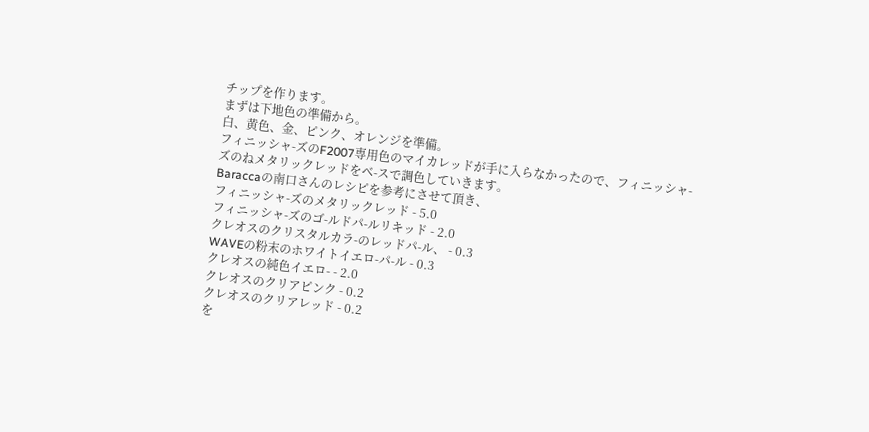チップを作ります。
まずは下地色の準備から。
白、黄色、金、ピンク、オレンジを準備。
フィニッシャ-ズのF2007専用色のマイカレッドが手に入らなかったので、フィニッシャ-ズのねメタリックレッドをベ-スで調色していきます。
Baraccaの南口さんのレシピを参考にさせて頂き、
フィニッシャ-ズのメタリックレッド - 5.0
フィニッシャ-ズのゴ-ルドパ-ルリキッド - 2.0
クレオスのクリスタルカラ-のレッドパ-ル、 - 0.3
WAVEの粉末のホワイトイエロ-パ-ル - 0.3
クレオスの純色イエロ- - 2.0
クレオスのクリアピンク - 0.2
クレオスのクリアレッド - 0.2
を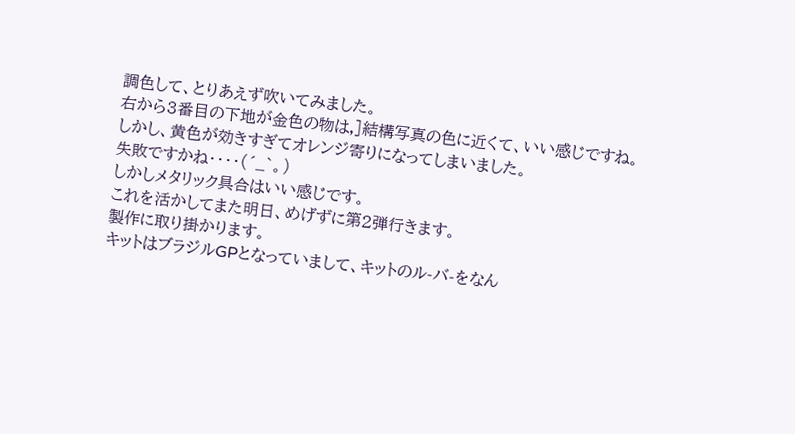調色して、とりあえず吹いてみました。
右から3番目の下地が金色の物は,]結構写真の色に近くて、いい感じですね。
しかし、黄色が効きすぎてオレンジ寄りになってしまいました。
失敗ですかね・・・・(´_`。)
しかしメタリック具合はいい感じです。
これを活かしてまた明日、めげずに第2弾行きます。
製作に取り掛かります。
キットはブラジルGPとなっていまして、キットのル-バ-をなん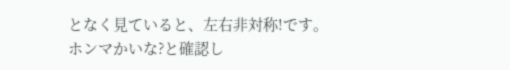となく見ていると、左右非対称!です。
ホンマかいな?と確認し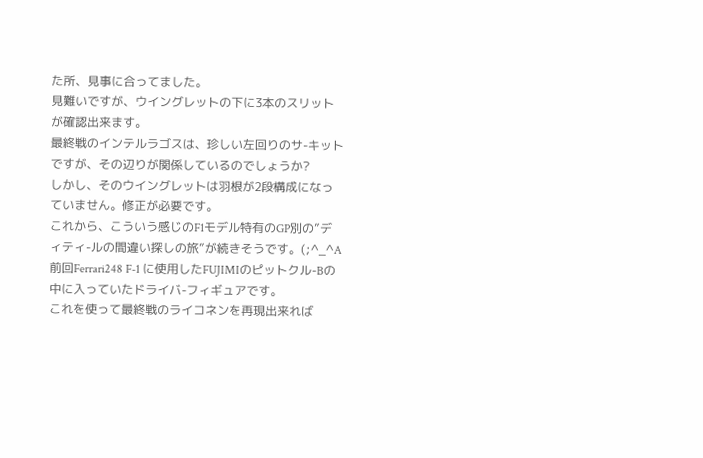た所、見事に合ってました。
見難いですが、ウイングレットの下に3本のスリットが確認出来ます。
最終戦のインテルラゴスは、珍しい左回りのサ-キットですが、その辺りが関係しているのでしょうか?
しかし、そのウイングレットは羽根が2段構成になっていません。修正が必要です。
これから、こういう感じのF1モデル特有のGP別の”ディティ-ルの間違い探しの旅”が続きそうです。(;^_^A
前回Ferrari248 F-1 に使用したFUJIMIのピットクル-Bの中に入っていたドライバ-フィギュアです。
これを使って最終戦のライコネンを再現出来れば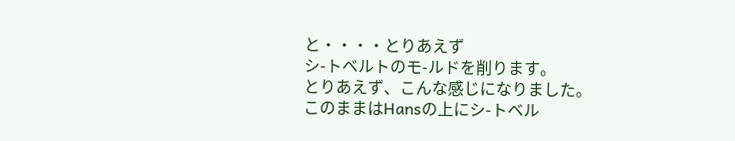と・・・・とりあえず
シ-トベルトのモ-ルドを削ります。
とりあえず、こんな感じになりました。
このままはHansの上にシ-トベル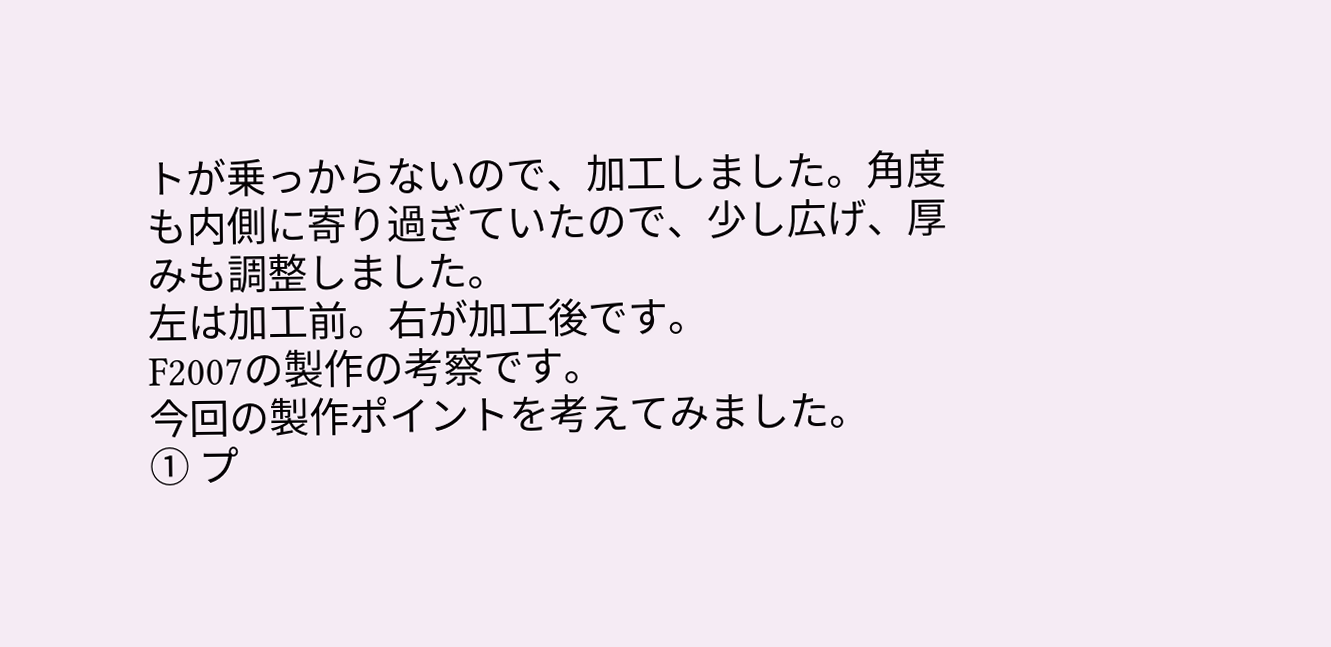トが乗っからないので、加工しました。角度も内側に寄り過ぎていたので、少し広げ、厚みも調整しました。
左は加工前。右が加工後です。
F2007の製作の考察です。
今回の製作ポイントを考えてみました。
① プ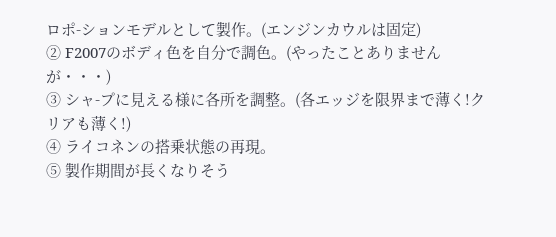ロポ-ションモデルとして製作。(エンジンカウルは固定)
② F2007のボディ色を自分で調色。(やったことありませんが・・・)
③ シャ-プに見える様に各所を調整。(各エッジを限界まで薄く!クリアも薄く!)
④ ライコネンの搭乗状態の再現。
⑤ 製作期間が長くなりそう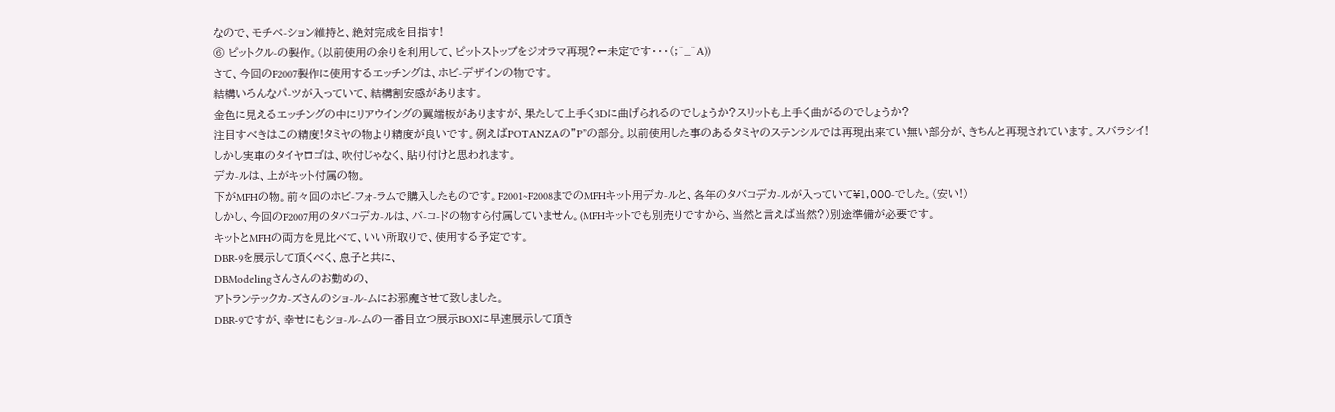なので、モチベ-ション維持と、絶対完成を目指す!
⑥ ピットクル-の製作。(以前使用の余りを利用して、ピットストップをジオラマ再現?←未定です・・・(;^_^A))
さて、今回のF2007製作に使用するエッチングは、ホビ-デザインの物です。
結構いろんなパ-ツが入っていて、結構割安感があります。
金色に見えるエッチングの中にリアウイングの翼端板がありますが、果たして上手く3Dに曲げられるのでしょうか?スリットも上手く曲がるのでしょうか?
注目すべきはこの精度!タミヤの物より精度が良いです。例えばPOTANZAの”P”の部分。以前使用した事のあるタミヤのステンシルでは再現出来てい無い部分が、きちんと再現されています。スバラシイ!
しかし実車のタイヤロゴは、吹付じゃなく、貼り付けと思われます。
デカ-ルは、上がキット付属の物。
下がMFHの物。前々回のホビ-フォ-ラムで購入したものです。F2001~F2008までのMFHキット用デカ-ルと、各年のタバコデカ-ルが入っていて¥1,000-でした。(安い!)
しかし、今回のF2007用のタバコデカ-ルは、バ-コ-ドの物すら付属していません。(MFHキットでも別売りですから、当然と言えば当然?)別途準備が必要です。
キットとMFHの両方を見比べて、いい所取りで、使用する予定です。
DBR-9を展示して頂くべく、息子と共に、
DBModelingさんさんのお勤めの、
アトランテックカ-ズさんのショ-ル-ムにお邪魔させて致しました。
DBR-9ですが、幸せにもショ-ル-ムの一番目立つ展示BOXに早速展示して頂き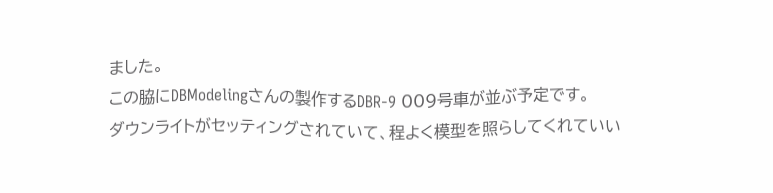ました。
この脇にDBModelingさんの製作するDBR-9 009号車が並ぶ予定です。
ダウンライトがセッティングされていて、程よく模型を照らしてくれていい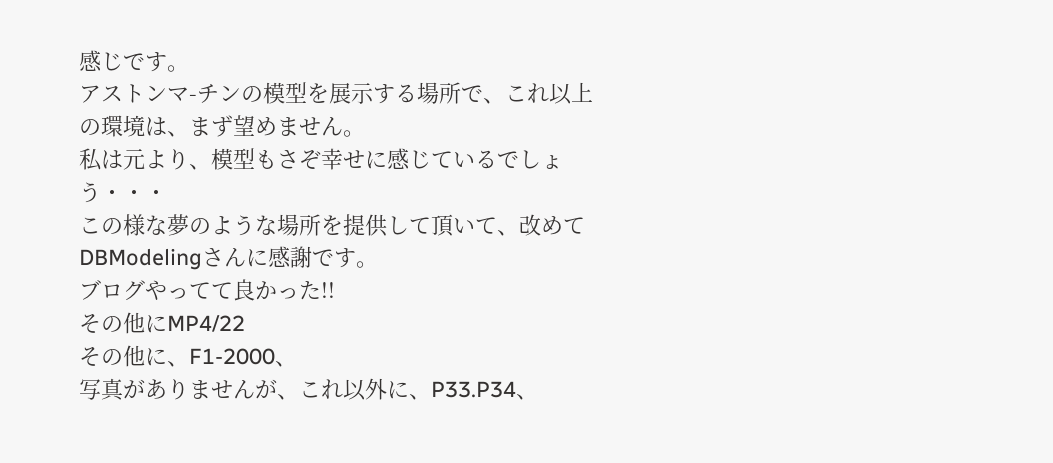感じです。
アストンマ-チンの模型を展示する場所で、これ以上の環境は、まず望めません。
私は元より、模型もさぞ幸せに感じているでしょう・・・
この様な夢のような場所を提供して頂いて、改めてDBModelingさんに感謝です。
ブログやってて良かった!!
その他にMP4/22
その他に、F1-2000、
写真がありませんが、これ以外に、P33.P34、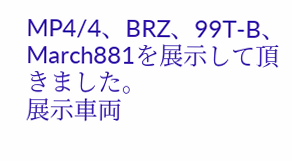MP4/4、BRZ、99T-B、March881を展示して頂きました。
展示車両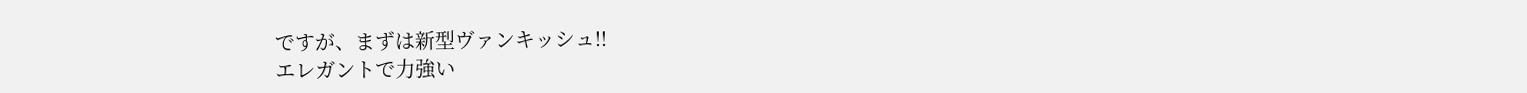ですが、まずは新型ヴァンキッシュ!!
エレガントで力強い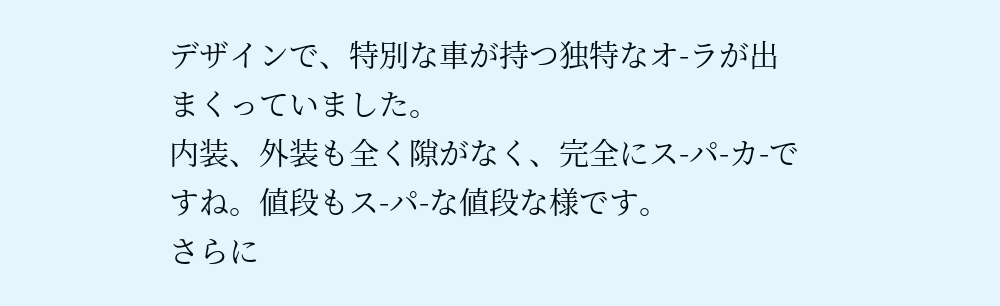デザインで、特別な車が持つ独特なオ-ラが出まくっていました。
内装、外装も全く隙がなく、完全にス-パ-カ-ですね。値段もス-パ-な値段な様です。
さらに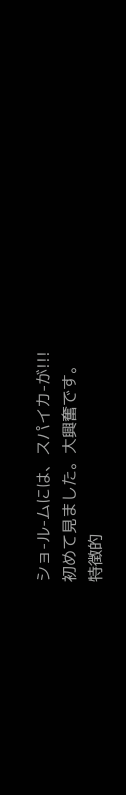ショ-ル-ムには、スパイカ-が!!!
初めて見ました。大興奮です。
特徴的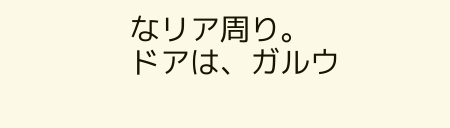なリア周り。
ドアは、ガルウ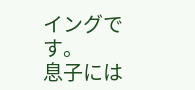イングです。
息子には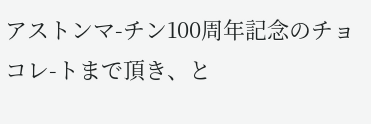アストンマ-チン100周年記念のチョコレ-トまで頂き、と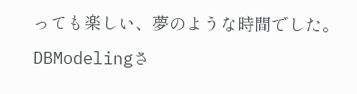っても楽しい、夢のような時間でした。
DBModelingさ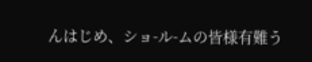んはじめ、ショ-ル-ムの皆様有難う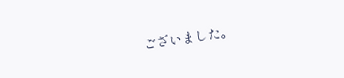ございました。